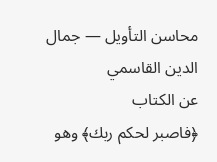محاسن التأويل — جمال الدين القاسمي
عن الكتاب
﴿فاصبر لحكم ربك﴾ وهو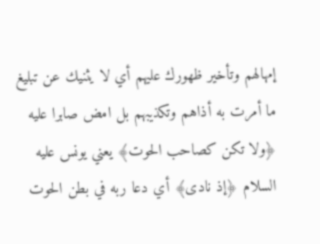إمهالهم وتأخير ظهورك عليهم أي لا يثنيك عن تبليغ ما أمرت به أذاهم وتكذيبهم بل امض صابرا عليه ﴿ولا تكن كصاحب الحوت﴾ يعني يونس عليه السلام ﴿إذ نادى﴾ أي دعا ربه في بطن الحوت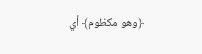﴿وهو مكظوم﴾ أي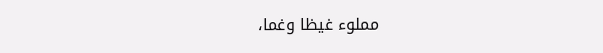مملوء غيظا وغما،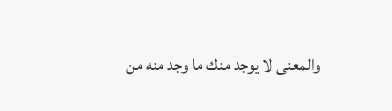والمعنى لا يوجد منك ما وجد منه من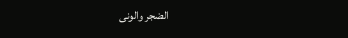الضجر والونى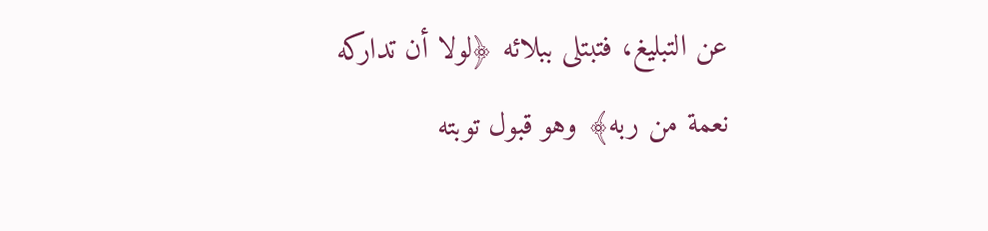عن التبليغ، فتبتلى ببلائه ﴿لولا أن تداركه نعمة من ربه﴾ وهو قبول توبته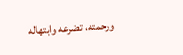ورحمته، تضرعه وابتهاله